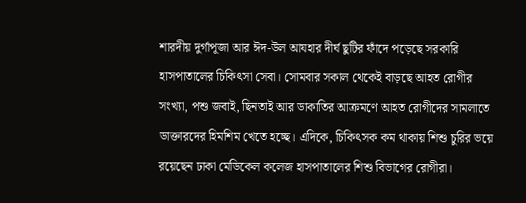শারদীয় দুর্গাপূজা আর ঈদ-উল আযহার দীর্ঘ ছুটির ফাঁদে পড়েছে সরকারি হাসপাতালের চিকিৎসা সেবা। সোমবার সকাল থেকেই বাড়ছে আহত রোগীর সংখ্যা, পশু জবাই, ছিনতাই আর ডাকাতির আক্রমণে আহত রোগীদের সামলাতে ডাক্তারদের হিমশিম খেতে হচ্ছে। এদিকে, চিকিৎসক কম থাকায় শিশু চুরির ভয়ে রয়েছেন ঢাকা মেডিকেল কলেজ হাসপাতালের শিশু বিভাগের রোগীরা।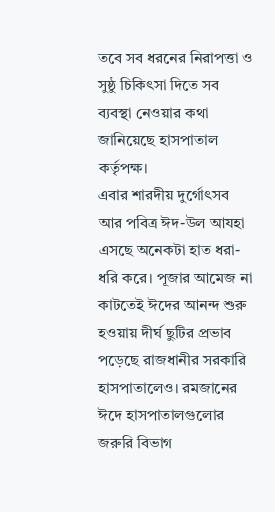তবে সব ধরনের নিরাপত্তা ও সুষ্ঠু চিকিৎসা দিতে সব ব্যবস্থা নেওয়ার কথা জানিয়েছে হাসপাতাল কর্তৃপক্ষ।
এবার শারদীয় দুর্গোৎসব আর পবিত্র ঈদ-উল আযহা এসছে অনেকটা হাত ধরা-ধরি করে। পূজার আমেজ না কাটতেই ঈদের আনন্দ শুরু হওয়ায় দীর্ঘ ছুটির প্রভাব পড়েছে রাজধানীর সরকারি হাসপাতালেও। রমজানের ঈদে হাসপাতালগুলোর জরুরি বিভাগ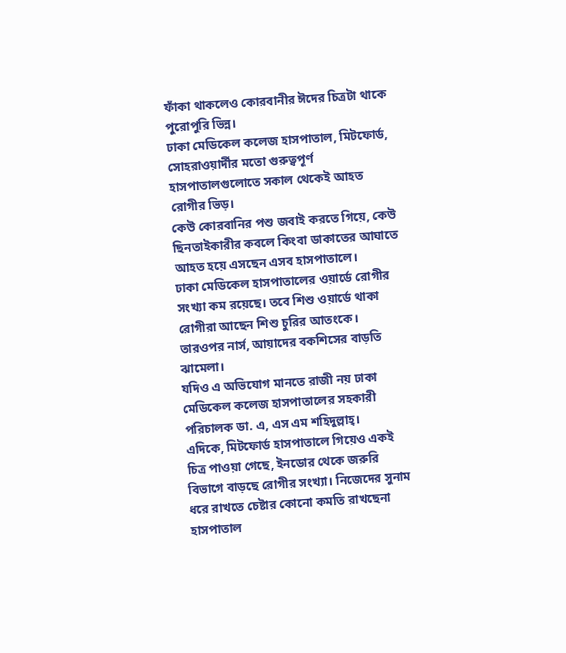ফাঁকা থাকলেও কোরবানীর ঈদের চিত্রটা থাকে পুরোপুরি ভিন্ন।
ঢাকা মেডিকেল কলেজ হাসপাতাল, মিটফোর্ড, সোহরাওয়ার্দীর মতো গুরুত্বপূর্ণ হাসপাতালগুলোতে সকাল থেকেই আহত রোগীর ভিড়।
কেউ কোরবানির পশু জবাই করতে গিয়ে, কেউ ছিনতাইকারীর কবলে কিংবা ডাকাতের আঘাতে আহত হয়ে এসছেন এসব হাসপাতালে।
ঢাকা মেডিকেল হাসপাতালের ওয়ার্ডে রোগীর সংখ্যা কম রয়েছে। তবে শিশু ওয়ার্ডে থাকা রোগীরা আছেন শিশু চুরির আতংকে। তারওপর নার্স, আয়াদের বকশিসের বাড়তি ঝামেলা।
যদিও এ অভিযোগ মানতে রাজী নয় ঢাকা মেডিকেল কলেজ হাসপাতালের সহকারী পরিচালক ডা. এ, এস এম শহিদুল্লাহ্।
এদিকে, মিটফোর্ড হাসপাতালে গিয়েও একই চিত্র পাওয়া গেছে, ইনডোর থেকে জরুরি বিভাগে বাড়ছে রোগীর সংখ্যা। নিজেদের সুনাম ধরে রাখতে চেষ্টার কোনো কমতি রাখছেনা হাসপাতাল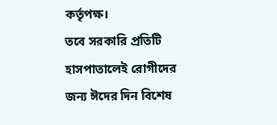কর্তৃপক্ষ।
তবে সরকারি প্রতিটি হাসপাতালেই রোগীদের জন্য ঈদের দিন বিশেষ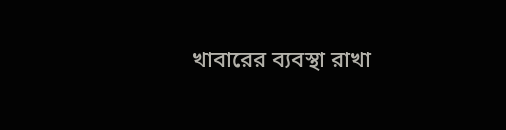খাবারের ব্যবস্থা রাখা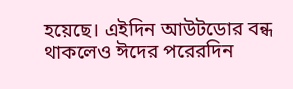হয়েছে। এইদিন আউটডোর বন্ধ থাকলেও ঈদের পরেরদিন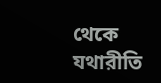থেকে যথারীতি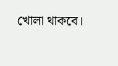খোলা থাকবে।